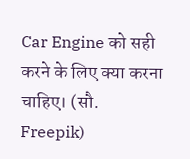Car Engine को सही करने के लिए क्या करना चाहिए। (सौ. Freepik)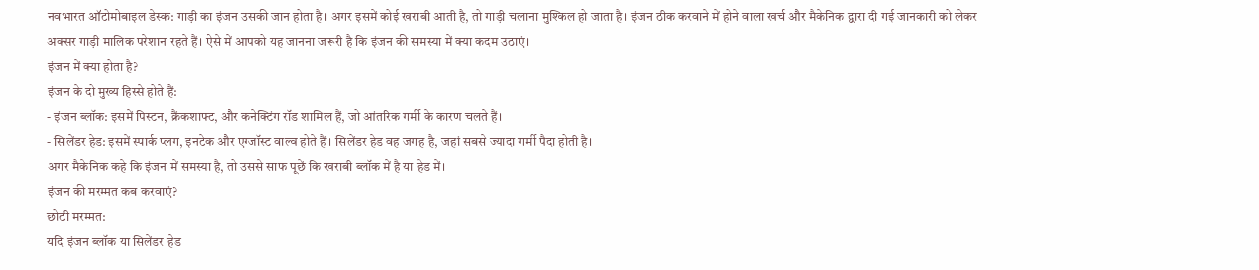नवभारत ऑटोमोबाइल डेस्क: गाड़ी का इंजन उसकी जान होता है। अगर इसमें कोई खराबी आती है, तो गाड़ी चलाना मुश्किल हो जाता है। इंजन ठीक करवाने में होने वाला खर्च और मैकेनिक द्वारा दी गई जानकारी को लेकर अक्सर गाड़ी मालिक परेशान रहते हैं। ऐसे में आपको यह जानना जरूरी है कि इंजन की समस्या में क्या कदम उठाएं।
इंजन में क्या होता है?
इंजन के दो मुख्य हिस्से होते हैं:
- इंजन ब्लॉक: इसमें पिस्टन, क्रैंकशाफ्ट, और कनेक्टिंग रॉड शामिल हैं, जो आंतरिक गर्मी के कारण चलते हैं।
- सिलेंडर हेड: इसमें स्पार्क प्लग, इनटेक और एग्जॉस्ट वाल्व होते हैं। सिलेंडर हेड वह जगह है, जहां सबसे ज्यादा गर्मी पैदा होती है।
अगर मैकेनिक कहे कि इंजन में समस्या है, तो उससे साफ पूछें कि खराबी ब्लॉक में है या हेड में।
इंजन की मरम्मत कब करवाएं?
छोटी मरम्मत:
यदि इंजन ब्लॉक या सिलेंडर हेड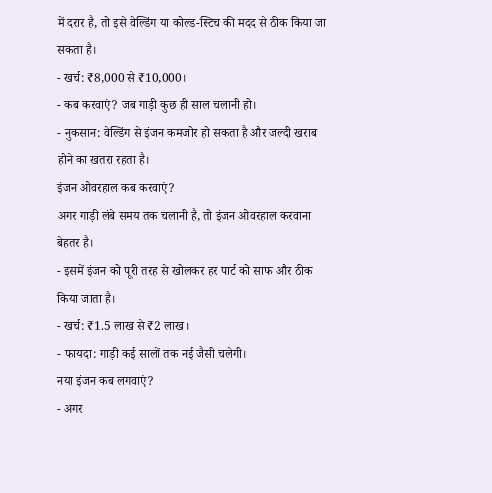में दरार है, तो इसे वेल्डिंग या कोल्ड-स्टिच की मदद से ठीक किया जा सकता है।
- खर्च: ₹8,000 से ₹10,000।
- कब करवाएं? जब गाड़ी कुछ ही साल चलानी हो।
- नुकसान: वेल्डिंग से इंजन कमजोर हो सकता है और जल्दी खराब होने का खतरा रहता है।
इंजन ओवरहाल कब करवाएं?
अगर गाड़ी लंबे समय तक चलानी है, तो इंजन ओवरहाल करवाना बेहतर है।
- इसमें इंजन को पूरी तरह से खोलकर हर पार्ट को साफ और ठीक किया जाता है।
- खर्च: ₹1.5 लाख से ₹2 लाख।
- फायदा: गाड़ी कई सालों तक नई जैसी चलेगी।
नया इंजन कब लगवाएं?
- अगर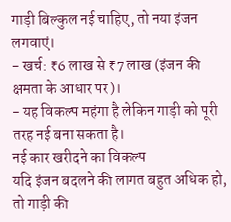गाड़ी बिल्कुल नई चाहिए, तो नया इंजन लगवाएं।
- खर्च: ₹6 लाख से ₹7 लाख (इंजन की क्षमता के आधार पर)।
- यह विकल्प महंगा है लेकिन गाड़ी को पूरी तरह नई बना सकता है।
नई कार खरीदने का विकल्प
यदि इंजन बदलने की लागत बहुत अधिक हो, तो गाड़ी की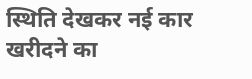स्थिति देखकर नई कार खरीदने का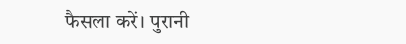फैसला करें। पुरानी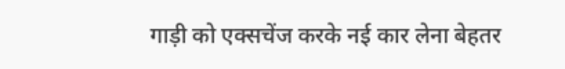गाड़ी को एक्सचेंज करके नई कार लेना बेहतर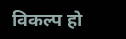विकल्प हो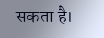सकता है।